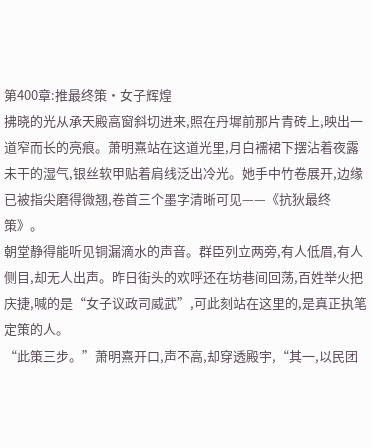第400章:推最终策·女子辉煌
拂晓的光从承天殿高窗斜切进来,照在丹墀前那片青砖上,映出一道窄而长的亮痕。萧明熹站在这道光里,月白襦裙下摆沾着夜露未干的湿气,银丝软甲贴着肩线泛出冷光。她手中竹卷展开,边缘已被指尖磨得微翘,卷首三个墨字清晰可见——《抗狄最终策》。
朝堂静得能听见铜漏滴水的声音。群臣列立两旁,有人低眉,有人侧目,却无人出声。昨日街头的欢呼还在坊巷间回荡,百姓举火把庆捷,喊的是“女子议政司威武”,可此刻站在这里的,是真正执笔定策的人。
“此策三步。”萧明熹开口,声不高,却穿透殿宇,“其一,以民团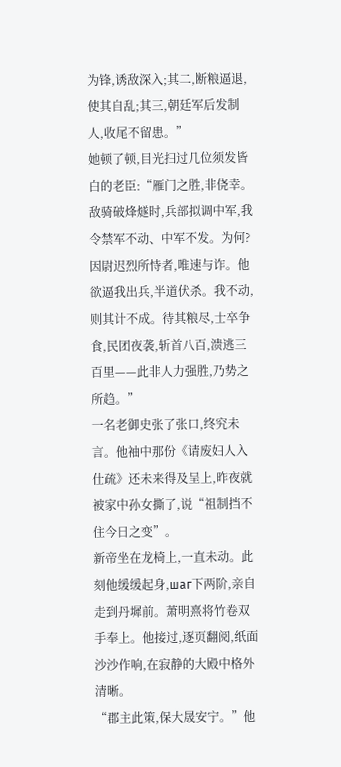为锋,诱敌深入;其二,断粮逼退,使其自乱;其三,朝廷军后发制人,收尾不留患。”
她顿了顿,目光扫过几位须发皆白的老臣:“雁门之胜,非侥幸。敌骑破烽燧时,兵部拟调中军,我令禁军不动、中军不发。为何?因尉迟烈所恃者,唯速与诈。他欲逼我出兵,半道伏杀。我不动,则其计不成。待其粮尽,士卒争食,民团夜袭,斩首八百,溃逃三百里——此非人力强胜,乃势之所趋。”
一名老御史张了张口,终究未言。他袖中那份《请废妇人入仕疏》还未来得及呈上,昨夜就被家中孙女撕了,说“祖制挡不住今日之变”。
新帝坐在龙椅上,一直未动。此刻他缓缓起身,шаг下两阶,亲自走到丹墀前。萧明熹将竹卷双手奉上。他接过,逐页翻阅,纸面沙沙作响,在寂静的大殿中格外清晰。
“郡主此策,保大晟安宁。”他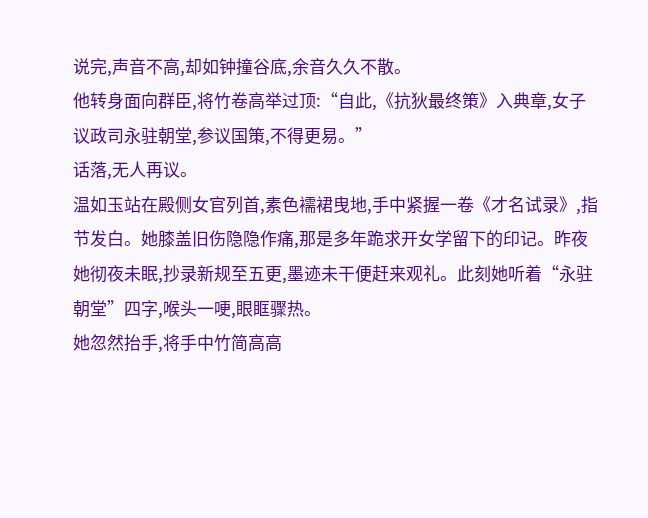说完,声音不高,却如钟撞谷底,余音久久不散。
他转身面向群臣,将竹卷高举过顶:“自此,《抗狄最终策》入典章,女子议政司永驻朝堂,参议国策,不得更易。”
话落,无人再议。
温如玉站在殿侧女官列首,素色襦裙曳地,手中紧握一卷《才名试录》,指节发白。她膝盖旧伤隐隐作痛,那是多年跪求开女学留下的印记。昨夜她彻夜未眠,抄录新规至五更,墨迹未干便赶来观礼。此刻她听着“永驻朝堂”四字,喉头一哽,眼眶骤热。
她忽然抬手,将手中竹简高高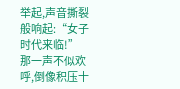举起,声音撕裂般响起:“女子时代来临!”
那一声不似欢呼,倒像积压十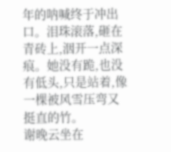年的呐喊终于冲出口。泪珠滚落,砸在青砖上,洇开一点深痕。她没有跪,也没有低头,只是站着,像一棵被风雪压弯又挺直的竹。
谢晚云坐在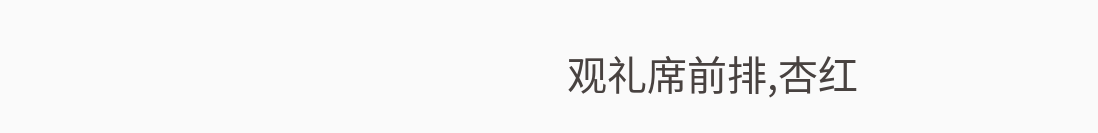观礼席前排,杏红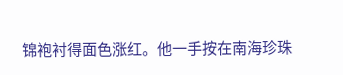锦袍衬得面色涨红。他一手按在南海珍珠